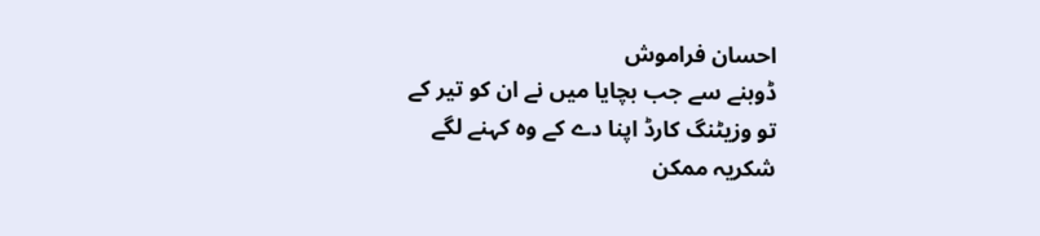احسان فراموش
ڈوبنے سے جب بچایا میں نے ان کو تیر کے
تو وزیٹنگ کارڈ اپنا دے کے وہ کہنے لگے
شکریہ ممکن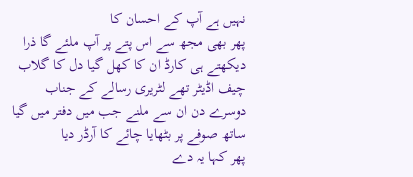نہیں ہے آپ کے احسان کا
پھر بھی مجھ سے اس پتے پر آپ ملئے گا ذرا
دیکھتے ہی کارڈ ان کا کھل گیا دل کا گلاب
چیف اڈیٹر تھے لٹریری رسالے کے جناب
دوسرے دن ان سے ملنے جب میں دفتر میں گیا
ساتھ صوفے پر بٹھایا چائے کا آرڈر دیا
پھر کہا یہ دے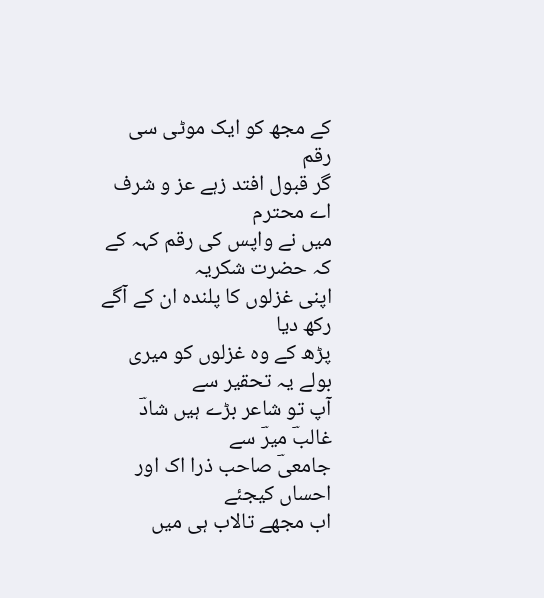کے مجھ کو ایک موٹی سی رقم
گر قبول افتد زہے عز و شرف اے محترم
میں نے واپس کی رقم کہہ کے کہ حضرت شکریہ
اپنی غزلوں کا پلندہ ان کے آگے رکھ دیا
پڑھ کے وہ غزلوں کو میری بولے یہ تحقیر سے
آپ تو شاعر بڑے ہیں شادؔ غالبؔ میرؔ سے
جامعیؔ صاحب ذرا اک اور احساں کیجئے
اب مجھے تالاب ہی میں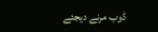ڈوب مرنے دیجئے